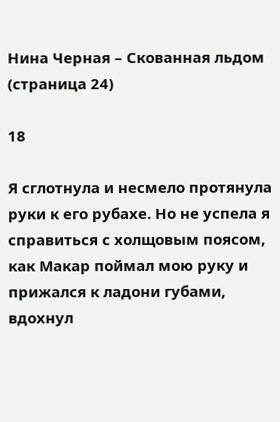Нина Черная – Скованная льдом (страница 24)

18

Я сглотнула и несмело протянула руки к его рубахе. Но не успела я справиться с холщовым поясом, как Макар поймал мою руку и прижался к ладони губами, вдохнул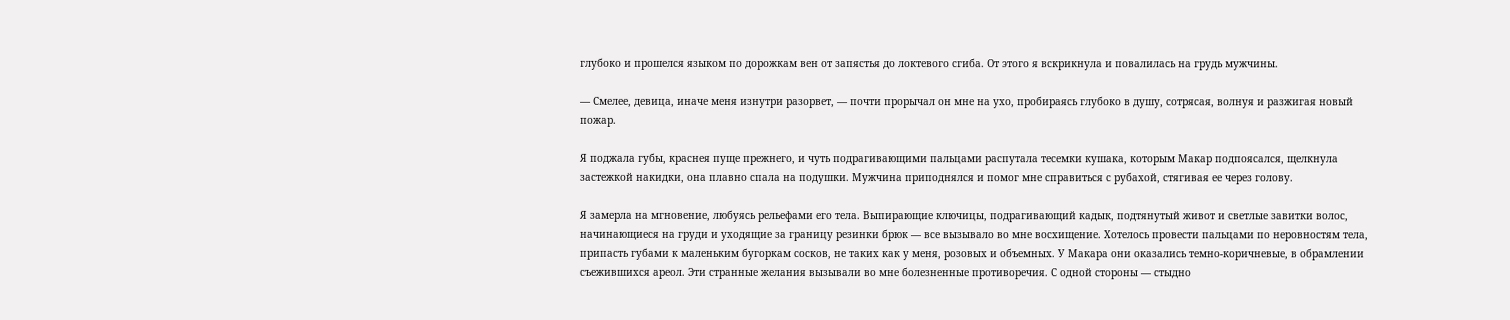глубоко и прошелся языком по дорожкам вен от запястья до локтевого сгиба. От этого я вскрикнула и повалилась на грудь мужчины.

— Смелее, девица, иначе меня изнутри разорвет, — почти прорычал он мне на ухо, пробираясь глубоко в душу, сотрясая, волнуя и разжигая новый пожар.

Я поджала губы, краснея пуще прежнего, и чуть подрагивающими пальцами распутала тесемки кушака, которым Макар подпоясался, щелкнула застежкой накидки, она плавно спала на подушки. Мужчина приподнялся и помог мне справиться с рубахой, стягивая ее через голову.

Я замерла на мгновение, любуясь рельефами его тела. Выпирающие ключицы, подрагивающий кадык, подтянутый живот и светлые завитки волос, начинающиеся на груди и уходящие за границу резинки брюк — все вызывало во мне восхищение. Хотелось провести пальцами по неровностям тела, припасть губами к маленьким бугоркам сосков, не таких как у меня, розовых и объемных. У Макара они оказались темно-коричневые, в обрамлении съежившихся ареол. Эти странные желания вызывали во мне болезненные противоречия. С одной стороны — стыдно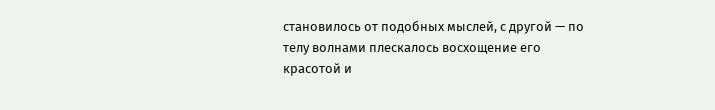становилось от подобных мыслей, с другой — по телу волнами плескалось восхощение его красотой и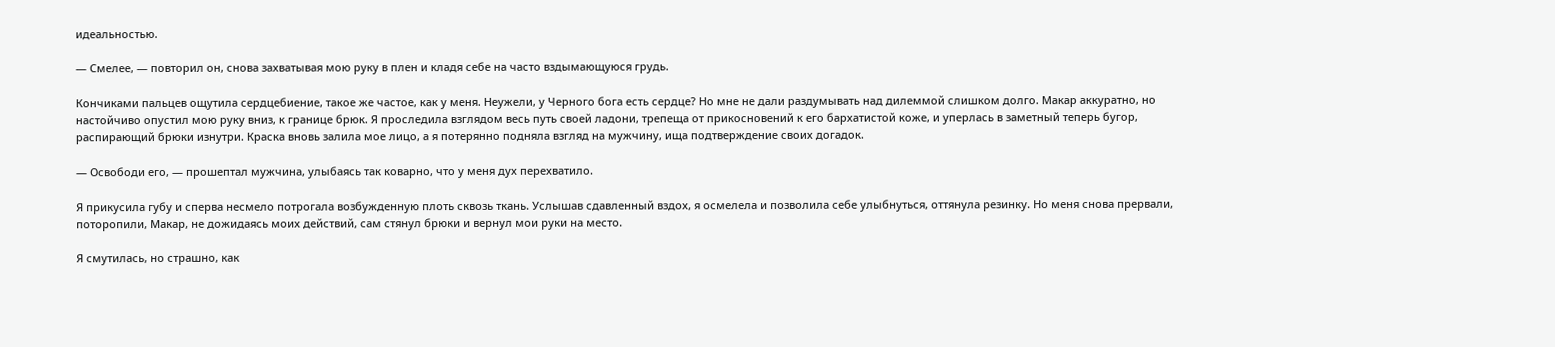идеальностью.

— Смелее, — повторил он, снова захватывая мою руку в плен и кладя себе на часто вздымающуюся грудь.

Кончиками пальцев ощутила сердцебиение, такое же частое, как у меня. Неужели, у Черного бога есть сердце? Но мне не дали раздумывать над дилеммой слишком долго. Макар аккуратно, но настойчиво опустил мою руку вниз, к границе брюк. Я проследила взглядом весь путь своей ладони, трепеща от прикосновений к его бархатистой коже, и уперлась в заметный теперь бугор, распирающий брюки изнутри. Краска вновь залила мое лицо, а я потерянно подняла взгляд на мужчину, ища подтверждение своих догадок.

— Освободи его, — прошептал мужчина, улыбаясь так коварно, что у меня дух перехватило.

Я прикусила губу и сперва несмело потрогала возбужденную плоть сквозь ткань. Услышав сдавленный вздох, я осмелела и позволила себе улыбнуться, оттянула резинку. Но меня снова прервали, поторопили, Макар, не дожидаясь моих действий, сам стянул брюки и вернул мои руки на место.

Я смутилась, но страшно, как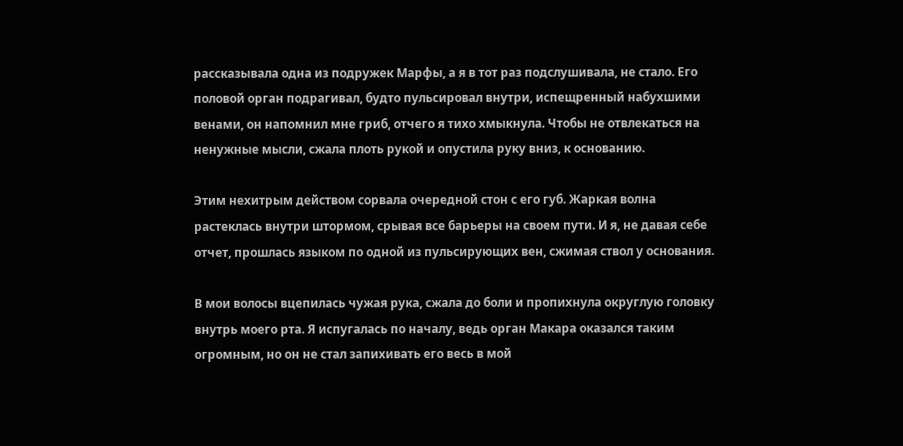рассказывала одна из подружек Марфы, а я в тот раз подслушивала, не стало. Его половой орган подрагивал, будто пульсировал внутри, испещренный набухшими венами, он напомнил мне гриб, отчего я тихо хмыкнула. Чтобы не отвлекаться на ненужные мысли, сжала плоть рукой и опустила руку вниз, к основанию.

Этим нехитрым действом сорвала очередной стон с его губ. Жаркая волна растеклась внутри штормом, срывая все барьеры на своем пути. И я, не давая себе отчет, прошлась языком по одной из пульсирующих вен, сжимая ствол у основания.

В мои волосы вцепилась чужая рука, сжала до боли и пропихнула округлую головку внутрь моего рта. Я испугалась по началу, ведь орган Макара оказался таким огромным, но он не стал запихивать его весь в мой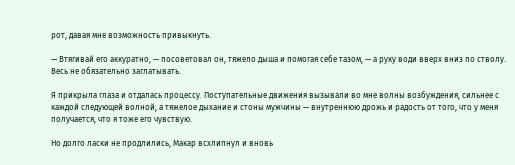рот, давая мне возможность привыкнуть.

— Втягивай его аккуратно, — посоветовал он, тяжело дыша и помогая себе тазом, — а руку води вверх вниз по стволу. Весь не обязательно заглатывать.

Я прикрыла глаза и отдалась процессу. Поступательные движения вызывали во мне волны возбуждения, сильнее с каждой следующей волной, а тяжелое дыхание и стоны мужчины — внутреннюю дрожь и радость от того, что у меня получается, что я тоже его чувствую.

Но долго ласки не продлились, Макар всхлипнул и вновь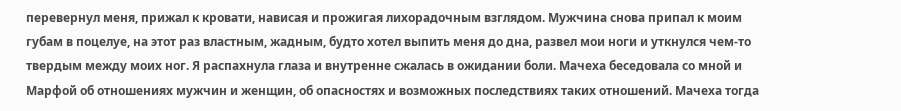перевернул меня, прижал к кровати, нависая и прожигая лихорадочным взглядом. Мужчина снова припал к моим губам в поцелуе, на этот раз властным, жадным, будто хотел выпить меня до дна, развел мои ноги и уткнулся чем-то твердым между моих ног. Я распахнула глаза и внутренне сжалась в ожидании боли. Мачеха беседовала со мной и Марфой об отношениях мужчин и женщин, об опасностях и возможных последствиях таких отношений. Мачеха тогда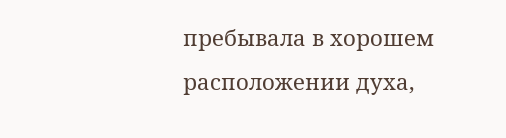пребывала в хорошем расположении духа,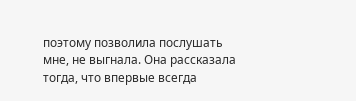поэтому позволила послушать мне, не выгнала. Она рассказала тогда, что впервые всегда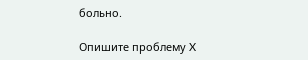больно.

Опишите проблему X